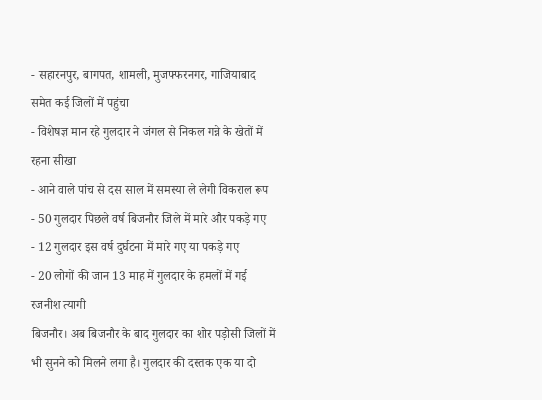- सहारनपुर, बागपत, शामली, मुजफ्फरनगर, गाजियाबाद समेत कई जिलों में पहुंचा
- विशेषज्ञ मान रहे गुलदार ने जंगल से निकल गन्ने के खेतों में रहना सीखा
- आने वाले पांच से दस साल में समस्या ले लेगी विकराल रूप
- 50 गुलदार पिछले वर्ष बिजनौर जिले में मारे और पकड़े गए
- 12 गुलदार इस वर्ष दुर्घटना में मारे गए या पकड़े गए
- 20 लोगों की जान 13 माह में गुलदार के हमलों में गई
रजनीश त्यागी
बिजनौर। अब बिजनौर के बाद गुलदार का शोर पड़ोसी जिलों में भी सुनने को मिलने लगा है। गुलदार की दस्तक एक या दो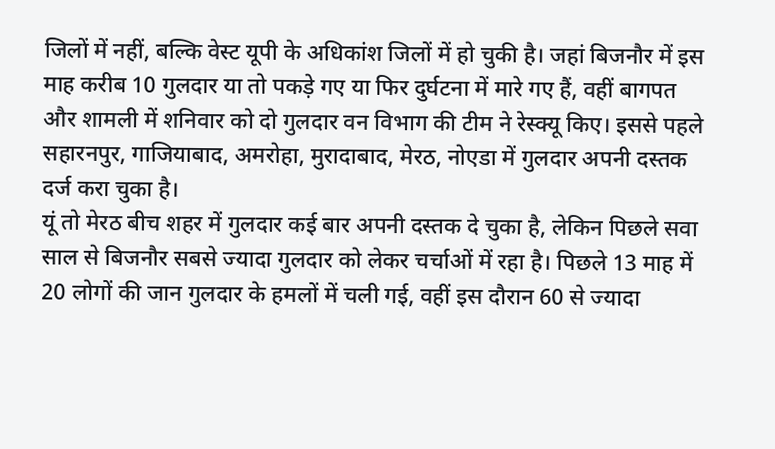जिलों में नहीं, बल्कि वेस्ट यूपी के अधिकांश जिलों में हो चुकी है। जहां बिजनौर में इस माह करीब 10 गुलदार या तो पकड़े गए या फिर दुर्घटना में मारे गए हैं, वहीं बागपत और शामली में शनिवार को दो गुलदार वन विभाग की टीम ने रेस्क्यू किए। इससे पहले सहारनपुर, गाजियाबाद, अमरोहा, मुरादाबाद, मेरठ, नोएडा में गुलदार अपनी दस्तक दर्ज करा चुका है।
यूं तो मेरठ बीच शहर में गुलदार कई बार अपनी दस्तक दे चुका है, लेकिन पिछले सवा साल से बिजनौर सबसे ज्यादा गुलदार को लेकर चर्चाओं में रहा है। पिछले 13 माह में 20 लोगों की जान गुलदार के हमलों में चली गई, वहीं इस दौरान 60 से ज्यादा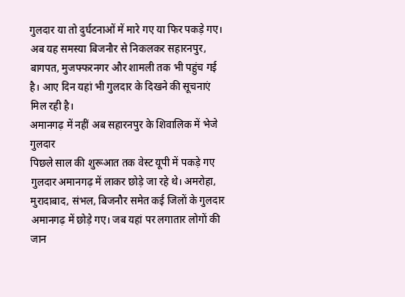गुलदार या तो दुर्घटनाओं में मारे गए या फिर पकड़े गए। अब यह समस्या बिजनौर से निकलकर सहारनपुर, बागपत, मुजफ्फरनगर और शामली तक भी पहुंच गई है। आए दिन यहां भी गुलदार के दिखने की सूचनाएं मिल रही है।
अमानगढ़ में नहीं अब सहारनपुर के शिवालिक में भेजे गुलदार
पिछले साल की शुरूआत तक वेस्ट यूपी में पकड़े गए गुलदार अमानगढ़ में लाकर छोड़े जा रहे थे। अमरोहा, मुरादाबाद, संभल, बिजनौर समेत कई जिलों के गुलदार अमानगढ़ में छोड़े गए। जब यहां पर लगातार लोगों की जान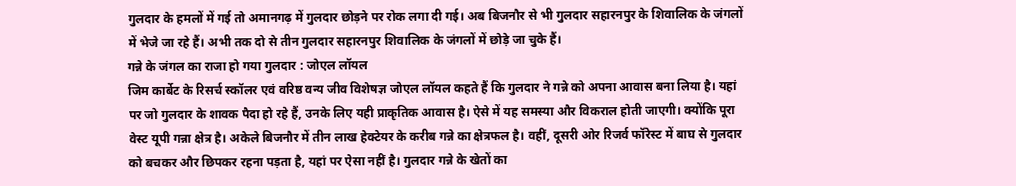गुलदार के हमलों में गई तो अमानगढ़ में गुलदार छोड़ने पर रोक लगा दी गई। अब बिजनौर से भी गुलदार सहारनपुर के शिवालिक के जंगलों में भेजे जा रहे हैं। अभी तक दो से तीन गुलदार सहारनपुर शिवालिक के जंगलों में छोड़े जा चुके हैं।
गन्ने के जंगल का राजा हो गया गुलदार : जोएल लॉयल
जिम कार्बेट के रिसर्च स्कॉलर एवं वरिष्ठ वन्य जीव विशेषज्ञ जोएल लॉयल कहते हैं कि गुलदार ने गन्ने को अपना आवास बना लिया है। यहां पर जो गुलदार के शावक पैदा हो रहे हैं, उनके लिए यही प्राकृतिक आवास है। ऐसे में यह समस्या और विकराल होती जाएगी। क्योंकि पूरा वेस्ट यूपी गन्ना क्षेत्र है। अकेले बिजनौर में तीन लाख हेक्टेयर के करीब गन्ने का क्षेत्रफल है। वहीं, दूसरी ओर रिजर्व फॉरेस्ट में बाघ से गुलदार को बचकर और छिपकर रहना पड़ता है, यहां पर ऐसा नहीं है। गुलदार गन्ने के खेतों का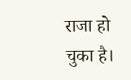राजा हो चुका है।